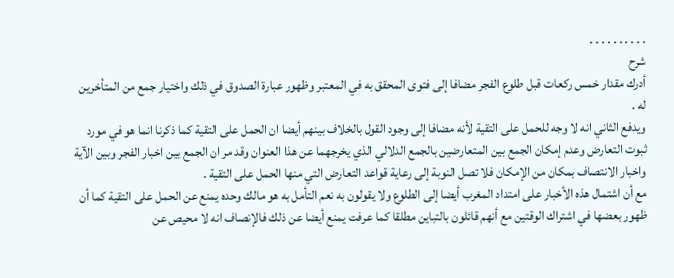. . . . . . . . . .
شرح
أدرك مقدار خمس ركعات قبل طلوع الفجر مضافا إلى فتوى المحقق به في المعتبر وظهور عبارة الصدوق في ذلك واختيار جمع من المتأخرين له .
ويدفع الثاني انه لا وجه للحمل على التقية لأنه مضافا إلى وجود القول بالخلاف بينهم أيضا ان الحمل على التقية كما ذكرنا انما هو في مورد ثبوت التعارض وعدم إمكان الجمع بين المتعارضين بالجمع الدلالي الذي يخرجهما عن هذا العنوان وقد مر ان الجمع بين اخبار الفجر وبين الآية واخبار الانتصاف بمكان من الإمكان فلا تصل النوبة إلى رعاية قواعد التعارض التي منها الحمل على التقية .
مع أن اشتمال هذه الأخبار على امتداد المغرب أيضا إلى الطلوع ولا يقولون به نعم التأمل به هو مالك وحده يمنع عن الحمل على التقية كما أن ظهور بعضها في اشتراك الوقتين مع أنهم قائلون بالتباين مطلقا كما عرفت يمنع أيضا عن ذلك فالإنصاف انه لا محيص عن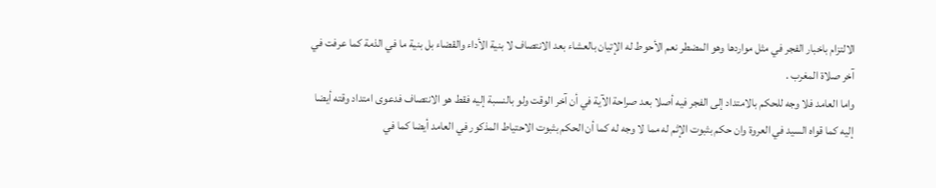الالتزام باخبار الفجر في مثل مواردها وهو المضطر نعم الأحوط له الإتيان بالعشاء بعد الانتصاف لا بنية الأداء والقضاء بل بنية ما في الذمة كما عرفت في آخر صلاة المغرب .
واما العامد فلا وجه للحكم بالامتداد إلى الفجر فيه أصلا بعد صراحة الآية في أن آخر الوقت ولو بالنسبة إليه فقط هو الانتصاف فدعوى امتداد وقته أيضا إليه كما قواه السيد في العروة وان حكم بثبوت الإثم له مما لا وجه له كما أن الحكم بثبوت الاحتياط المذكور في العامد أيضا كما في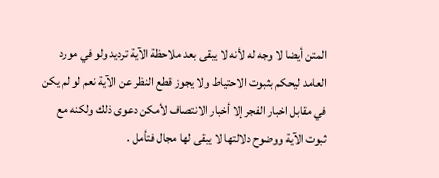المتن أيضا لا وجه له لأنه لا يبقى بعد ملاحظة الآية ترديد ولو في مورد العامد ليحكم بثبوت الاحتياط ولا يجوز قطع النظر عن الآية نعم لو لم يكن في مقابل اخبار الفجر إلا أخبار الانتصاف لأمكن دعوى ذلك ولكنه مع ثبوت الآية ووضوح دلالتها لا يبقى لها مجال فتأمل .